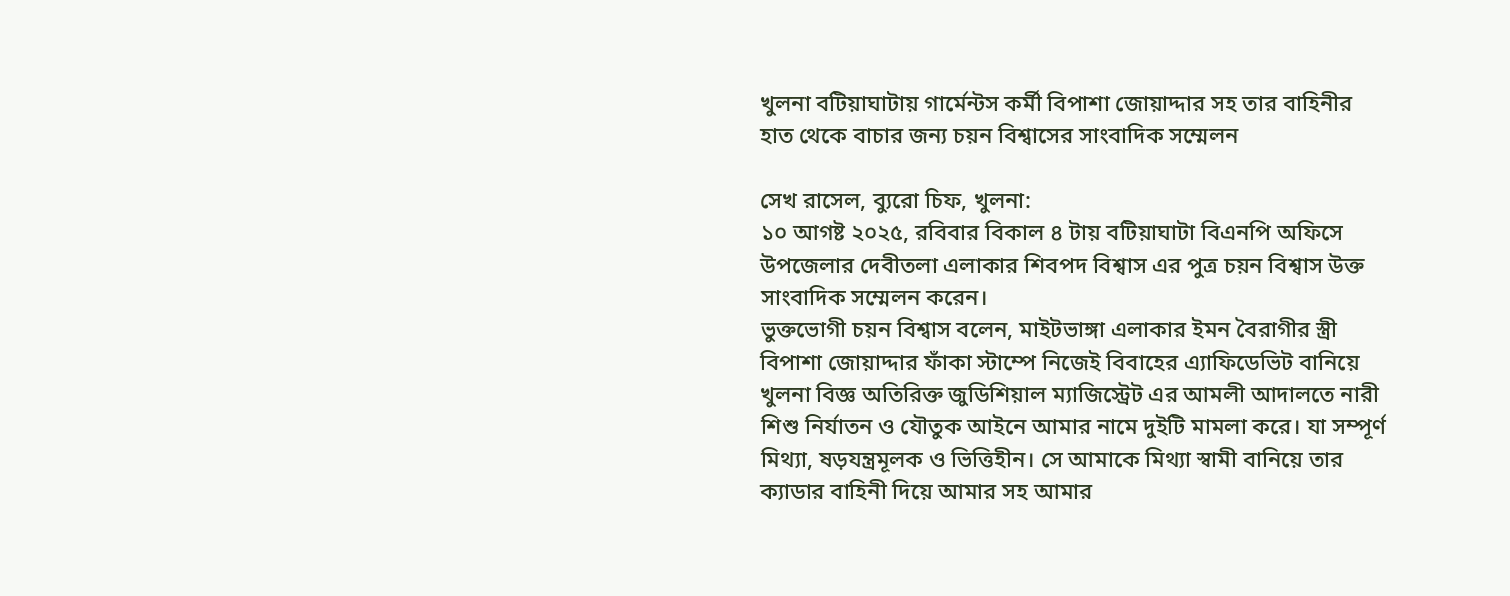খুলনা বটিয়াঘাটায় গার্মেন্টস কর্মী বিপাশা জোয়াদ্দার সহ তার বাহিনীর হাত থেকে বাচার জন্য চয়ন বিশ্বাসের সাংবাদিক সম্মেলন

সেখ রাসেল, ব্যুরো চিফ, খুলনা:
১০ আগষ্ট ২০২৫, রবিবার বিকাল ৪ টায় বটিয়াঘাটা বিএনপি অফিসে উপজেলার দেবীতলা এলাকার শিবপদ বিশ্বাস এর পুত্র চয়ন বিশ্বাস উক্ত সাংবাদিক সম্মেলন করেন।
ভুক্তভোগী চয়ন বিশ্বাস বলেন, মাইটভাঙ্গা এলাকার ইমন বৈরাগীর স্ত্রী বিপাশা জোয়াদ্দার ফাঁকা স্টাম্পে নিজেই বিবাহের এ্যাফিডেভিট বানিয়ে খুলনা বিজ্ঞ অতিরিক্ত জুডিশিয়াল ম্যাজিস্ট্রেট এর আমলী আদালতে নারী শিশু নির্যাতন ও যৌতুক আইনে আমার নামে দুইটি মামলা করে। যা সম্পূর্ণ মিথ্যা, ষড়যন্ত্রমূলক ও ভিত্তিহীন। সে আমাকে মিথ্যা স্বামী বানিয়ে তার ক্যাডার বাহিনী দিয়ে আমার সহ আমার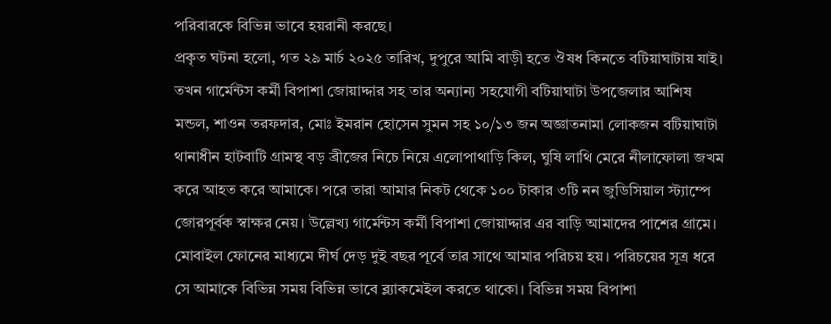পরিবারকে বিভিন্ন ভাবে হয়রানী করছে।
প্রকৃত ঘটনা হলো, গত ২৯ মার্চ ২০২৫ তারিখ, দুপুরে আমি বাড়ী হতে ঔষধ কিনতে বটিয়াঘাটায় যাই। তখন গার্মেন্টস কর্মী বিপাশা জোয়াদ্দার সহ তার অন্যান্য সহযোগী বটিয়াঘাটা উপজেলার আশিষ মন্ডল, শাওন তরফদার, মোঃ ইমরান হোসেন সুমন সহ ১০/১৩ জন অজ্ঞাতনামা লোকজন বটিয়াঘাটা থানাধীন হাটবাটি গ্রামস্থ বড় ব্রীজের নিচে নিয়ে এলোপাথাড়ি কিল, ঘুষি লাথি মেরে নীলাফোলা জখম করে আহত করে আমাকে। পরে তারা আমার নিকট থেকে ১০০ টাকার ৩টি নন জুডিসিয়াল স্ট্যাম্পে জোরপূর্বক স্বাক্ষর নেয়। উল্লেখ্য গার্মেন্টস কর্মী বিপাশা জোয়াদ্দার এর বাড়ি আমাদের পাশের গ্রামে। মোবাইল ফোনের মাধ্যমে দীর্ঘ দেড় দুই বছর পূর্বে তার সাথে আমার পরিচয় হয়। পরিচয়ের সূত্র ধরে সে আমাকে বিভিন্ন সময় বিভিন্ন ভাবে ব্ল্যাকমেইল করতে থাকো। বিভিন্ন সময় বিপাশা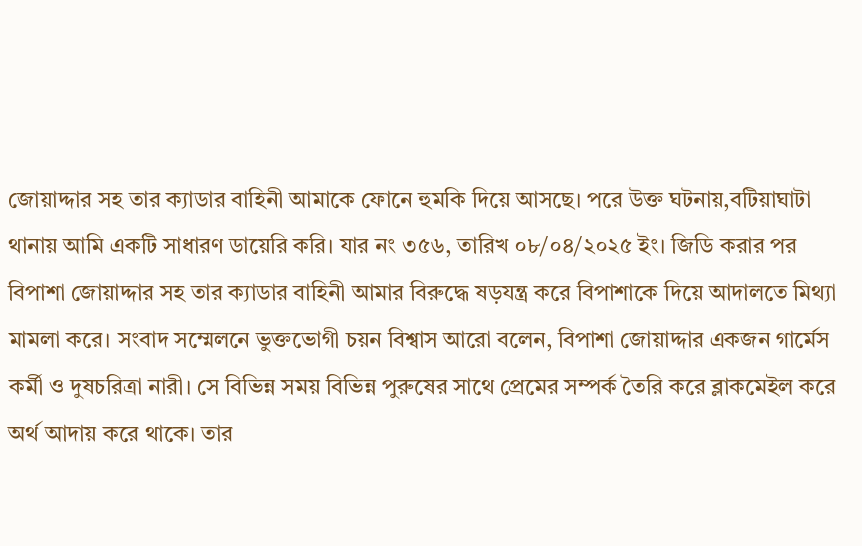জোয়াদ্দার সহ তার ক্যাডার বাহিনী আমাকে ফোনে হুমকি দিয়ে আসছে। পরে উক্ত ঘটনায়,বটিয়াঘাটা থানায় আমি একটি সাধারণ ডায়েরি করি। যার নং ৩৫৬, তারিখ ০৮/০৪/২০২৫ ইং। জিডি করার পর বিপাশা জোয়াদ্দার সহ তার ক্যাডার বাহিনী আমার বিরুদ্ধে ষড়যন্ত্র করে বিপাশাকে দিয়ে আদালতে মিথ্যা মামলা করে। সংবাদ সম্মেলনে ভুক্তভোগী চয়ন বিশ্বাস আরো বলেন, বিপাশা জোয়াদ্দার একজন গার্মেস কর্মী ও দুষচরিত্রা নারী। সে বিভিন্ন সময় বিভিন্ন পুরুষের সাথে প্রেমের সম্পর্ক তৈরি করে ব্লাকমেইল করে অর্থ আদায় করে থাকে। তার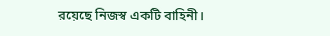রয়েছে নিজস্ব একটি বাহিনী।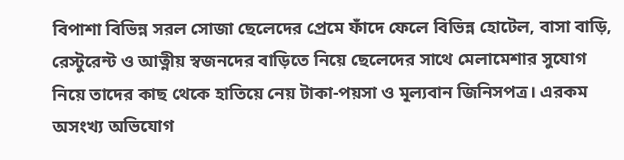বিপাশা বিভিন্ন সরল সোজা ছেলেদের প্রেমে ফাঁদে ফেলে বিভিন্ন হোটেল, বাসা বাড়ি, রেস্টুরেন্ট ও আত্নীয় স্বজনদের বাড়িতে নিয়ে ছেলেদের সাথে মেলামেশার সুযোগ নিয়ে তাদের কাছ থেকে হাতিয়ে নেয় টাকা-পয়সা ও মূল্যবান জিনিসপত্র। এরকম অসংখ্য অভিযোগ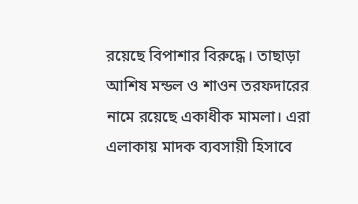রয়েছে বিপাশার বিরুদ্ধে। তাছাড়া আশিষ মন্ডল ও শাওন তরফদারের নামে রয়েছে একাধীক মামলা। এরা এলাকায় মাদক ব্যবসায়ী হিসাবে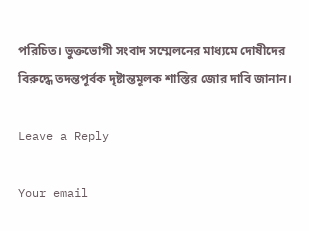পরিচিত। ভুক্তভোগী সংবাদ সম্মেলনের মাধ্যমে দোষীদের বিরুদ্ধে তদন্তপূর্বক দৃষ্টান্তমূলক শাস্তির জোর দাবি জানান।

Leave a Reply

Your email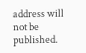address will not be published.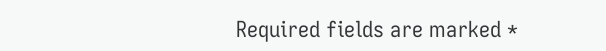Required fields are marked *